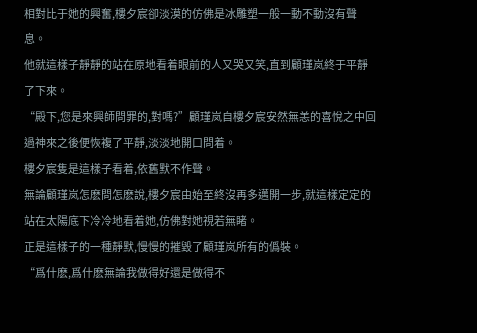相對比于她的興奮,樓夕宸卻淡漠的仿佛是冰雕塑一般一動不動沒有聲息。
他就這樣子靜靜的站在原地看着眼前的人又哭又笑,直到顧瑾岚終于平靜了下來。
“殿下,您是來興師問罪的,對嗎?”顧瑾岚自樓夕宸安然無恙的喜悅之中回過神來之後便恢複了平靜,淡淡地開口問着。
樓夕宸隻是這樣子看着,依舊默不作聲。
無論顧瑾岚怎麽問怎麽說,樓夕宸由始至終沒再多邁開一步,就這樣定定的站在太陽底下冷冷地看着她,仿佛對她視若無睹。
正是這樣子的一種靜默,慢慢的摧毀了顧瑾岚所有的僞裝。
“爲什麽,爲什麽無論我做得好還是做得不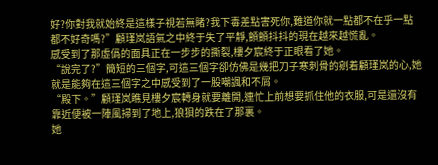好?你對我就始終是這樣子視若無睹?我下毒差點害死你,難道你就一點都不在乎一點都不好奇嗎?”顧瑾岚語氣之中終于失了平靜,顫顫抖抖的現在越來越慌亂。
感受到了那虛僞的面具正在一步步的撕裂,樓夕宸終于正眼看了她。
“說完了?”簡短的三個字,可這三個字卻仿佛是幾把刀子寒刺骨的剜着顧瑾岚的心,她就是能夠在這三個字之中感受到了一股嘲諷和不屑。
“殿下。”顧瑾岚瞧見樓夕宸轉身就要離開,連忙上前想要抓住他的衣服,可是還沒有靠近便被一陣風掃到了地上,狼狽的跌在了那裏。
她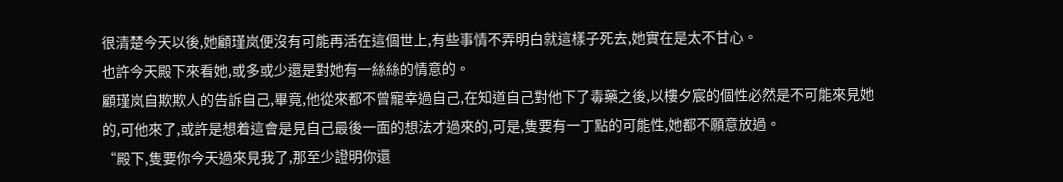很清楚今天以後,她顧瑾岚便沒有可能再活在這個世上,有些事情不弄明白就這樣子死去,她實在是太不甘心。
也許今天殿下來看她,或多或少還是對她有一絲絲的情意的。
顧瑾岚自欺欺人的告訴自己,畢竟,他從來都不曾寵幸過自己,在知道自己對他下了毒藥之後,以樓夕宸的個性必然是不可能來見她的,可他來了,或許是想着這會是見自己最後一面的想法才過來的,可是,隻要有一丁點的可能性,她都不願意放過。
“殿下,隻要你今天過來見我了,那至少證明你還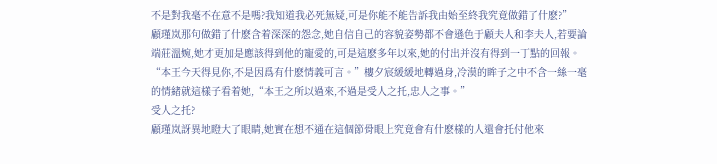不是對我毫不在意不是嗎?我知道我必死無疑,可是你能不能告訴我由始至終我究竟做錯了什麽?”
顧瑾岚那句做錯了什麽含着深深的怨念,她自信自己的容貌姿勢都不會遜色于顧夫人和李夫人,若要論端莊溫婉,她才更加是應該得到他的寵愛的,可是這麽多年以來,她的付出并沒有得到一丁點的回報。
“本王今天得見你,不是因爲有什麽情義可言。”樓夕宸緩緩地轉過身,冷漠的眸子之中不含一絲一毫的情緒就這樣子看着她,“本王之所以過來,不過是受人之托,忠人之事。”
受人之托?
顧瑾岚訝異地瞪大了眼睛,她實在想不通在這個節骨眼上究竟會有什麽樣的人還會托付他來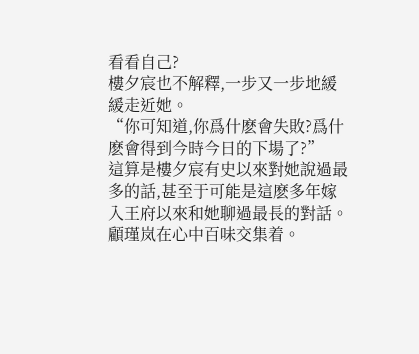看看自己?
樓夕宸也不解釋,一步又一步地緩緩走近她。
“你可知道,你爲什麽會失敗?爲什麽會得到今時今日的下場了?”
這算是樓夕宸有史以來對她說過最多的話,甚至于可能是這麽多年嫁入王府以來和她聊過最長的對話。顧瑾岚在心中百味交集着。